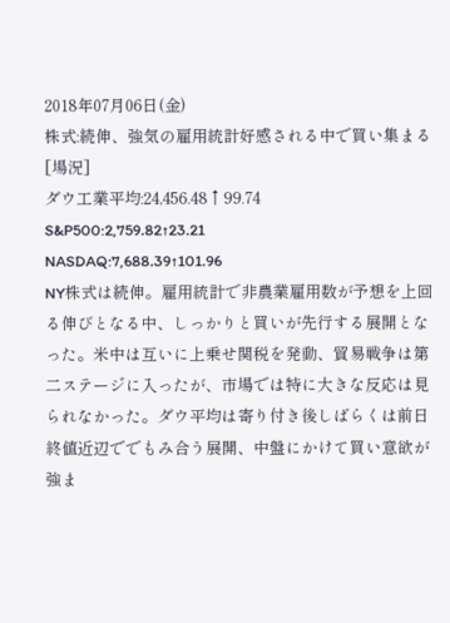2018年07月06日(金)
株式:続伸、強気の雇用統計好感される中で買い集まる
[場況]
ダウ工業平均:24,456.48↑99.74
S&P500:2,759.82↑23.21
NASDAQ:7,688.39↑101.96
NY株式は続伸。雇用統計で非農業雇用数が予想を上回る伸びとなる中、しっかりと買いが先行する展開となった。米中は互いに上乗せ関税を発動、貿易戦争は第二ステージに入ったが、市場では特に大きな反応は見られなかった。ダウ平均は寄り付き後しばらくは前日終値近辺ででもみ合う展開、中盤にかけて買い意欲が強ま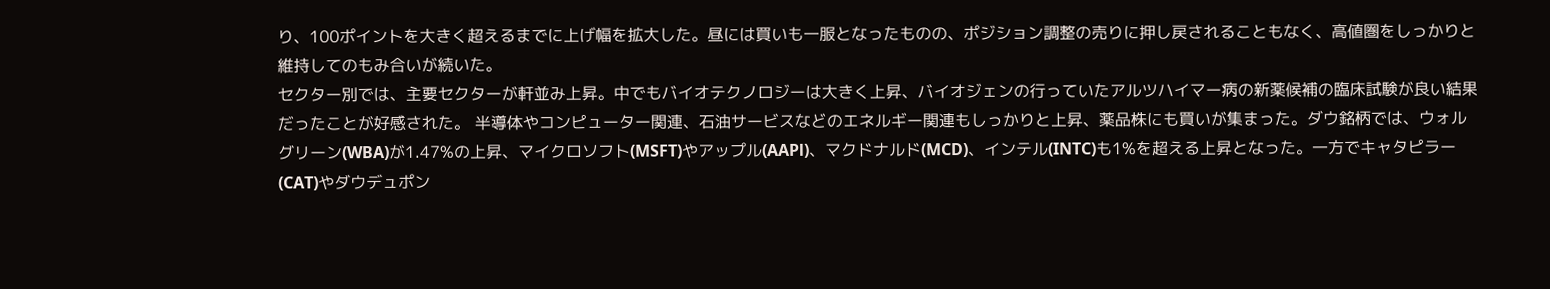り、100ポイントを大きく超えるまでに上げ幅を拡大した。昼には買いも一服となったものの、ポジション調整の売りに押し戻されることもなく、高値圏をしっかりと維持してのもみ合いが続いた。
セクター別では、主要セクターが軒並み上昇。中でもバイオテクノロジーは大きく上昇、バイオジェンの行っていたアルツハイマー病の新薬候補の臨床試験が良い結果だったことが好感された。 半導体やコンピューター関連、石油サービスなどのエネルギー関連もしっかりと上昇、薬品株にも買いが集まった。ダウ銘柄では、ウォルグリーン(WBA)が1.47%の上昇、マイクロソフト(MSFT)やアップル(AAPl)、マクドナルド(MCD)、インテル(INTC)も1%を超える上昇となった。一方でキャタピラー(CAT)やダウデュポン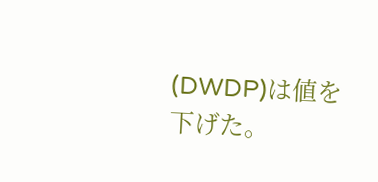(DWDP)は値を下げた。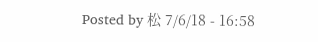Posted by 松 7/6/18 - 16:58